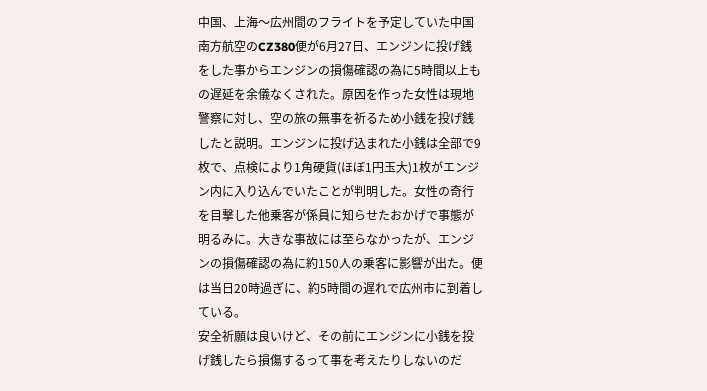中国、上海〜広州間のフライトを予定していた中国南方航空のCZ380便が6月27日、エンジンに投げ銭をした事からエンジンの損傷確認の為に5時間以上もの遅延を余儀なくされた。原因を作った女性は現地警察に対し、空の旅の無事を祈るため小銭を投げ銭したと説明。エンジンに投げ込まれた小銭は全部で9枚で、点検により1角硬貨(ほぼ1円玉大)1枚がエンジン内に入り込んでいたことが判明した。女性の奇行を目撃した他乗客が係員に知らせたおかげで事態が明るみに。大きな事故には至らなかったが、エンジンの損傷確認の為に約150人の乗客に影響が出た。便は当日20時過ぎに、約5時間の遅れで広州市に到着している。
安全祈願は良いけど、その前にエンジンに小銭を投げ銭したら損傷するって事を考えたりしないのだ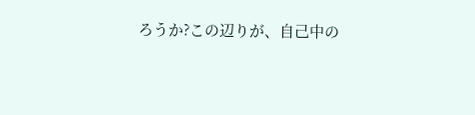ろうか?この辺りが、自己中の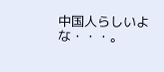中国人らしいよな・・・。